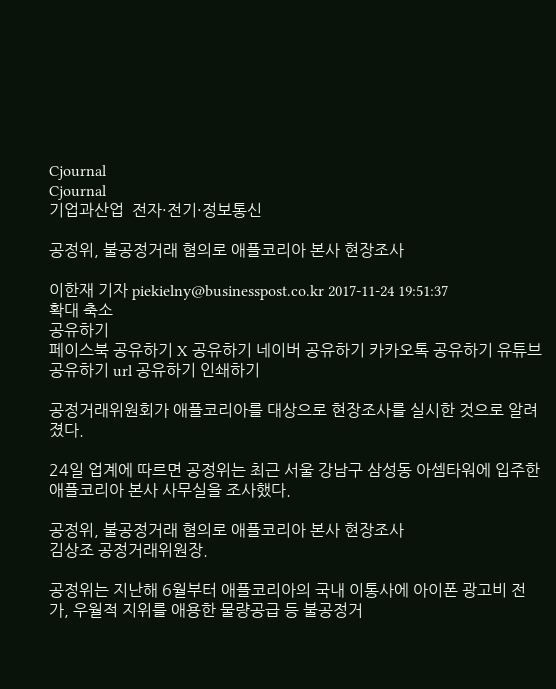Cjournal
Cjournal
기업과산업  전자·전기·정보통신

공정위, 불공정거래 혐의로 애플코리아 본사 현장조사

이한재 기자 piekielny@businesspost.co.kr 2017-11-24 19:51:37
확대 축소
공유하기
페이스북 공유하기 X 공유하기 네이버 공유하기 카카오톡 공유하기 유튜브 공유하기 url 공유하기 인쇄하기

공정거래위원회가 애플코리아를 대상으로 현장조사를 실시한 것으로 알려졌다.

24일 업계에 따르면 공정위는 최근 서울 강남구 삼성동 아셈타워에 입주한 애플코리아 본사 사무실을 조사했다.

공정위, 불공정거래 혐의로 애플코리아 본사 현장조사
김상조 공정거래위원장.

공정위는 지난해 6월부터 애플코리아의 국내 이통사에 아이폰 광고비 전가, 우월적 지위를 애용한 물량공급 등 불공정거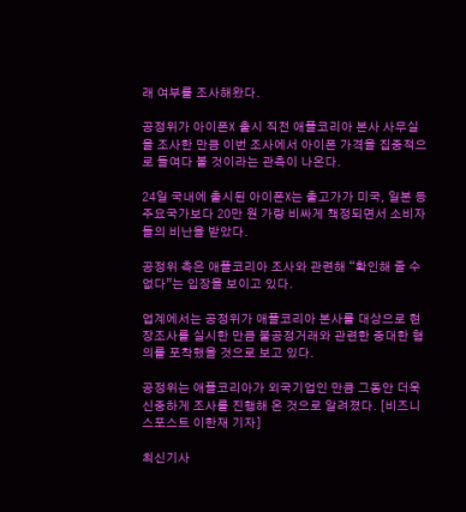래 여부를 조사해왔다.

공정위가 아이폰X 출시 직전 애플코리아 본사 사무실을 조사한 만큼 이번 조사에서 아이폰 가격을 집중적으로 들여다 볼 것이라는 관측이 나온다.

24일 국내에 출시된 아이폰X는 출고가가 미국, 일본 등 주요국가보다 20만 원 가량 비싸게 책정되면서 소비자들의 비난을 받았다.

공정위 측은 애플코리아 조사와 관련해 “확인해 줄 수 없다”는 입장을 보이고 있다.

업계에서는 공정위가 애플코리아 본사를 대상으로 현장조사를 실시한 만큼 불공정거래와 관련한 중대한 혐의를 포착했을 것으로 보고 있다.

공정위는 애플코리아가 외국기업인 만큼 그동안 더욱 신중하게 조사를 진행해 온 것으로 알려졌다. [비즈니스포스트 이한재 기자]

최신기사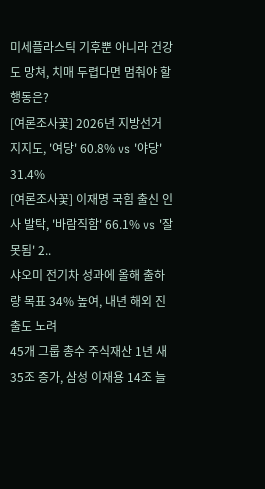미세플라스틱 기후뿐 아니라 건강도 망쳐, 치매 두렵다면 멈춰야 할 행동은?
[여론조사꽃] 2026년 지방선거 지지도, '여당' 60.8% vs '야당' 31.4%
[여론조사꽃] 이재명 국힘 출신 인사 발탁, '바람직함' 66.1% vs '잘못됨' 2..
샤오미 전기차 성과에 올해 출하량 목표 34% 높여, 내년 해외 진출도 노려
45개 그룹 총수 주식재산 1년 새 35조 증가, 삼성 이재용 14조 늘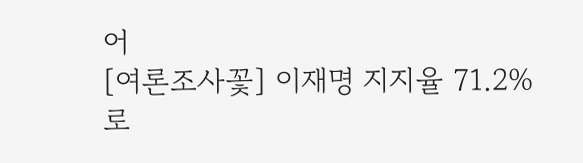어
[여론조사꽃] 이재명 지지율 71.2%로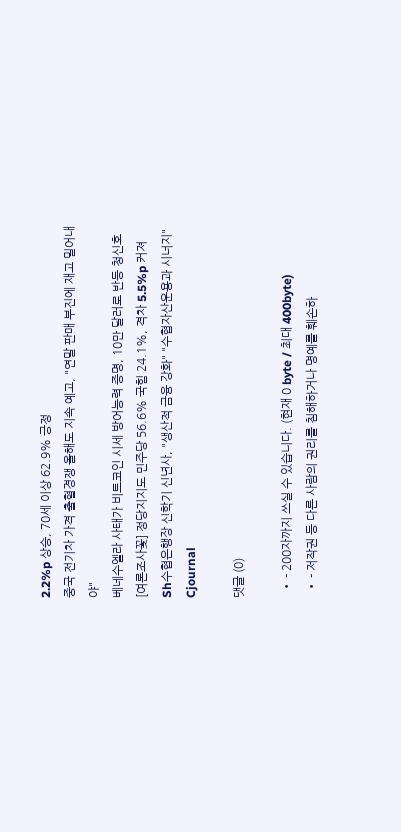2.2%p 상승, 70세 이상 62.9% 긍정
중국 전기차 가격 출혈경쟁 올해도 지속 예고, "연말 판매 부진에 재고 밀어내야"
베네수엘라 사태가 비트코인 시세 방어능력 증명, 10만 달러로 반등 청신호
[여론조사꽃] 정당지지도 민주당 56.6% 국힘 24.1%, 격차 5.5%p 커져
Sh수협은행장 신학기 신년사, "생산적 금융 강화" "수협자산운용과 시너지"
Cjournal

댓글 (0)

  • - 200자까지 쓰실 수 있습니다. (현재 0 byte / 최대 400byte)
  • - 저작권 등 다른 사람의 권리를 침해하거나 명예를 훼손하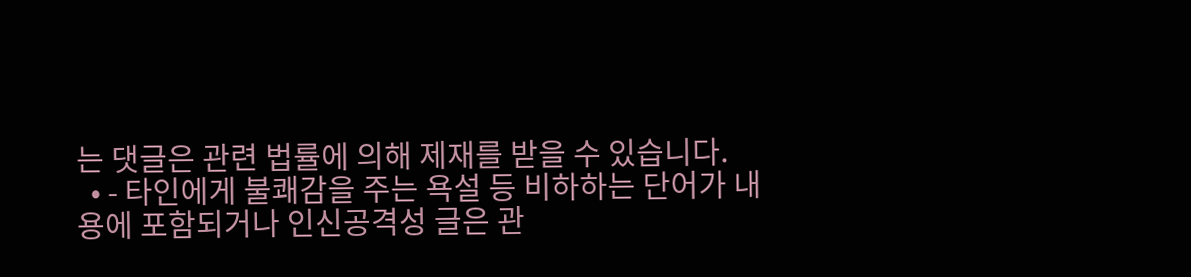는 댓글은 관련 법률에 의해 제재를 받을 수 있습니다.
  • - 타인에게 불쾌감을 주는 욕설 등 비하하는 단어가 내용에 포함되거나 인신공격성 글은 관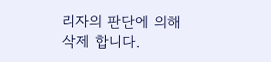리자의 판단에 의해 삭제 합니다.